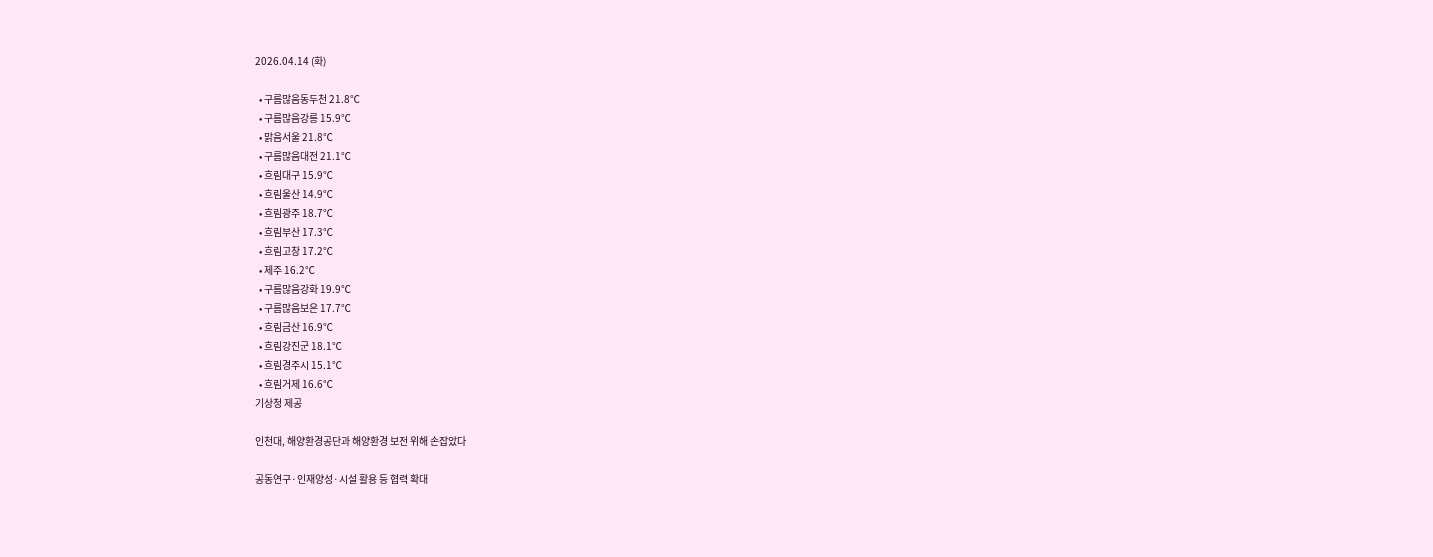2026.04.14 (화)

  • 구름많음동두천 21.8℃
  • 구름많음강릉 15.9℃
  • 맑음서울 21.8℃
  • 구름많음대전 21.1℃
  • 흐림대구 15.9℃
  • 흐림울산 14.9℃
  • 흐림광주 18.7℃
  • 흐림부산 17.3℃
  • 흐림고창 17.2℃
  • 제주 16.2℃
  • 구름많음강화 19.9℃
  • 구름많음보은 17.7℃
  • 흐림금산 16.9℃
  • 흐림강진군 18.1℃
  • 흐림경주시 15.1℃
  • 흐림거제 16.6℃
기상청 제공

인천대, 해양환경공단과 해양환경 보전 위해 손잡았다

공동연구·인재양성·시설 활용 등 협력 확대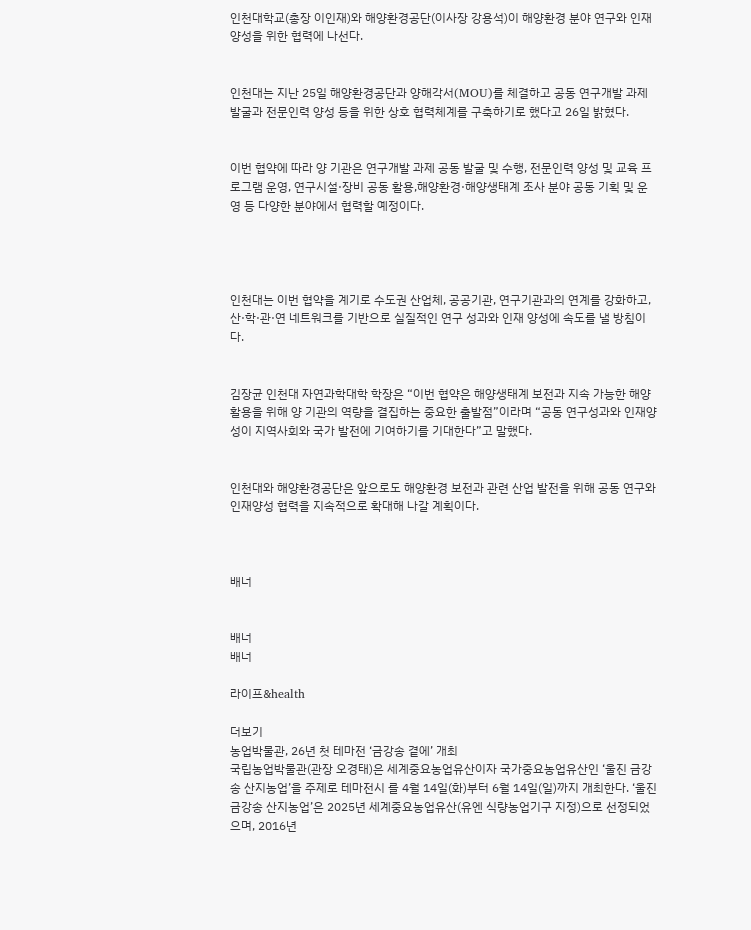인천대학교(총장 이인재)와 해양환경공단(이사장 강용석)이 해양환경 분야 연구와 인재 양성을 위한 협력에 나선다.


인천대는 지난 25일 해양환경공단과 양해각서(MOU)를 체결하고 공동 연구개발 과제 발굴과 전문인력 양성 등을 위한 상호 협력체계를 구축하기로 했다고 26일 밝혔다.


이번 협약에 따라 양 기관은 연구개발 과제 공동 발굴 및 수행, 전문인력 양성 및 교육 프로그램 운영, 연구시설·장비 공동 활용,해양환경·해양생태계 조사 분야 공동 기획 및 운영 등 다양한 분야에서 협력할 예정이다.




인천대는 이번 협약을 계기로 수도권 산업체, 공공기관, 연구기관과의 연계를 강화하고, 산·학·관·연 네트워크를 기반으로 실질적인 연구 성과와 인재 양성에 속도를 낼 방침이다.


김장균 인천대 자연과학대학 학장은 “이번 협약은 해양생태계 보전과 지속 가능한 해양 활용을 위해 양 기관의 역량을 결집하는 중요한 출발점”이라며 “공동 연구성과와 인재양성이 지역사회와 국가 발전에 기여하기를 기대한다”고 말했다.


인천대와 해양환경공단은 앞으로도 해양환경 보전과 관련 산업 발전을 위해 공동 연구와 인재양성 협력을 지속적으로 확대해 나갈 계획이다.



배너


배너
배너

라이프&health

더보기
농업박물관, 26년 첫 테마전 ‘금강송 곁에’ 개최
국립농업박물관(관장 오경태)은 세계중요농업유산이자 국가중요농업유산인 ‘울진 금강송 산지농업’을 주제로 테마전시 를 4월 14일(화)부터 6월 14일(일)까지 개최한다. ‘울진 금강송 산지농업’은 2025년 세계중요농업유산(유엔 식량농업기구 지정)으로 선정되었으며, 2016년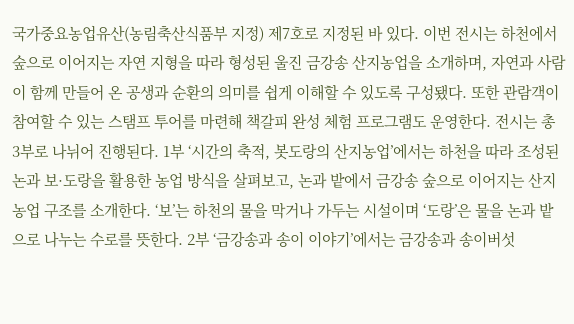국가중요농업유산(농림축산식품부 지정) 제7호로 지정된 바 있다. 이번 전시는 하천에서 숲으로 이어지는 자연 지형을 따라 형성된 울진 금강송 산지농업을 소개하며, 자연과 사람이 함께 만들어 온 공생과 순환의 의미를 쉽게 이해할 수 있도록 구성됐다. 또한 관람객이 참여할 수 있는 스탬프 투어를 마련해 책갈피 완성 체험 프로그램도 운영한다. 전시는 총 3부로 나뉘어 진행된다. 1부 ‘시간의 축적, 봇도랑의 산지농업’에서는 하천을 따라 조성된 논과 보·도랑을 활용한 농업 방식을 살펴보고, 논과 밭에서 금강송 숲으로 이어지는 산지농업 구조를 소개한다. ‘보’는 하천의 물을 막거나 가두는 시설이며 ‘도랑’은 물을 논과 밭으로 나누는 수로를 뜻한다. 2부 ‘금강송과 송이 이야기’에서는 금강송과 송이버섯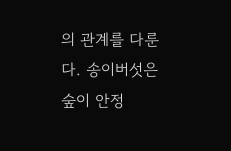의 관계를 다룬다. 송이버섯은 숲이 안정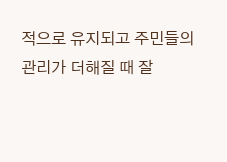적으로 유지되고 주민들의 관리가 더해질 때 잘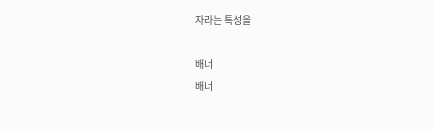자라는 특성을

배너
배너